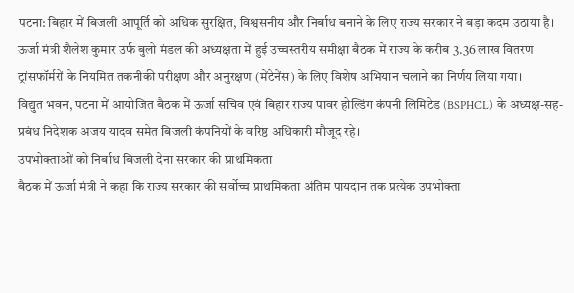पटना: बिहार में बिजली आपूर्ति को अधिक सुरक्षित, विश्वसनीय और निर्बाध बनाने के लिए राज्य सरकार ने बड़ा कदम उठाया है। ऊर्जा मंत्री शैलेश कुमार उर्फ बुलो मंडल की अध्यक्षता में हुई उच्चस्तरीय समीक्षा बैठक में राज्य के करीब 3.36 लाख वितरण ट्रांसफॉर्मरों के नियमित तकनीकी परीक्षण और अनुरक्षण (मेंटेनेंस) के लिए विशेष अभियान चलाने का निर्णय लिया गया।
विद्युत भवन, पटना में आयोजित बैठक में ऊर्जा सचिव एवं बिहार राज्य पावर होल्डिंग कंपनी लिमिटेड (BSPHCL) के अध्यक्ष-सह-प्रबंध निदेशक अजय यादव समेत बिजली कंपनियों के वरिष्ठ अधिकारी मौजूद रहे।
उपभोक्ताओं को निर्बाध बिजली देना सरकार की प्राथमिकता
बैठक में ऊर्जा मंत्री ने कहा कि राज्य सरकार की सर्वोच्च प्राथमिकता अंतिम पायदान तक प्रत्येक उपभोक्ता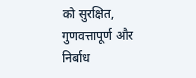को सुरक्षित, गुणवत्तापूर्ण और निर्बाध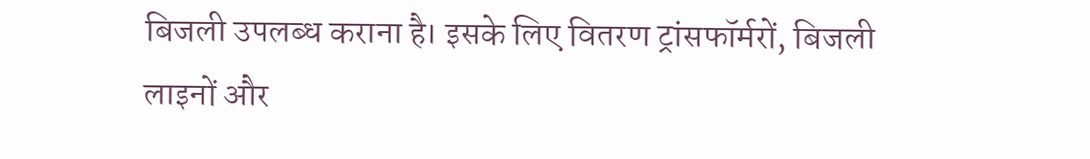बिजली उपलब्ध कराना है। इसके लिए वितरण ट्रांसफॉर्मरों, बिजली लाइनों और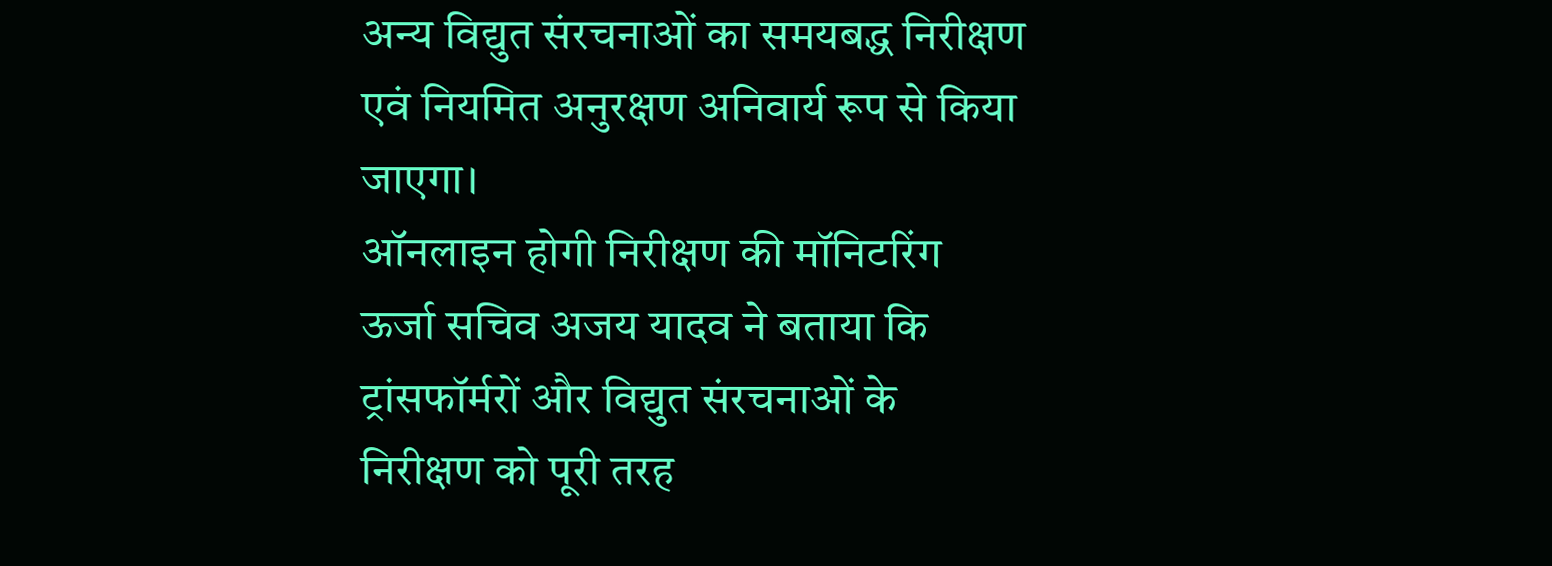अन्य विद्युत संरचनाओं का समयबद्ध निरीक्षण एवं नियमित अनुरक्षण अनिवार्य रूप से किया जाएगा।
ऑनलाइन होगी निरीक्षण की मॉनिटरिंग
ऊर्जा सचिव अजय यादव ने बताया कि ट्रांसफॉर्मरों और विद्युत संरचनाओं के निरीक्षण को पूरी तरह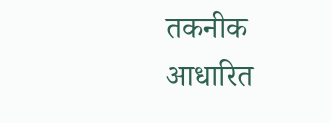तकनीक आधारित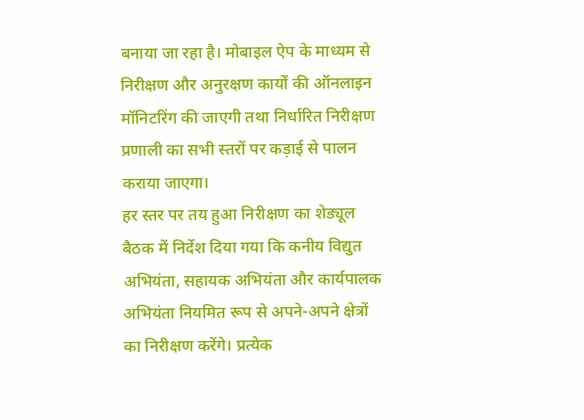बनाया जा रहा है। मोबाइल ऐप के माध्यम से निरीक्षण और अनुरक्षण कार्यों की ऑनलाइन मॉनिटरिंग की जाएगी तथा निर्धारित निरीक्षण प्रणाली का सभी स्तरों पर कड़ाई से पालन कराया जाएगा।
हर स्तर पर तय हुआ निरीक्षण का शेड्यूल
बैठक में निर्देश दिया गया कि कनीय विद्युत अभियंता, सहायक अभियंता और कार्यपालक अभियंता नियमित रूप से अपने-अपने क्षेत्रों का निरीक्षण करेंगे। प्रत्येक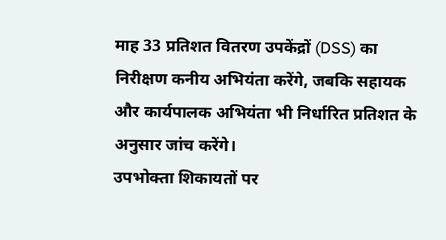माह 33 प्रतिशत वितरण उपकेंद्रों (DSS) का निरीक्षण कनीय अभियंता करेंगे, जबकि सहायक और कार्यपालक अभियंता भी निर्धारित प्रतिशत के अनुसार जांच करेंगे।
उपभोक्ता शिकायतों पर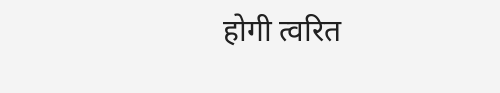होगी त्वरित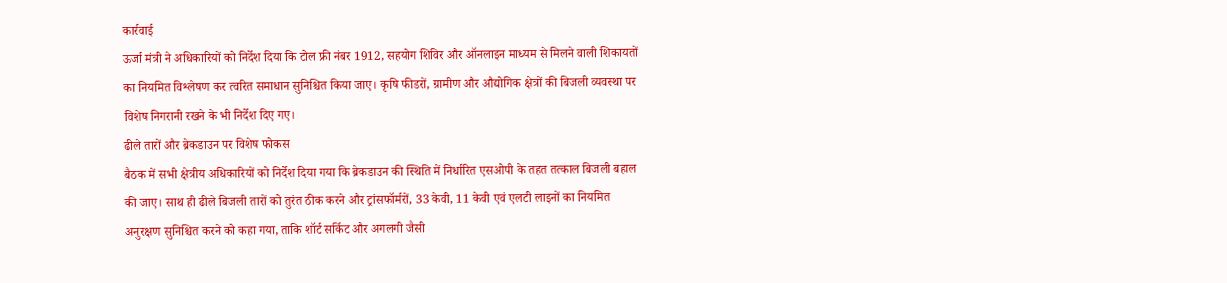कार्रवाई
ऊर्जा मंत्री ने अधिकारियों को निर्देश दिया कि टोल फ्री नंबर 1912, सहयोग शिविर और ऑनलाइन माध्यम से मिलने वाली शिकायतों का नियमित विश्लेषण कर त्वरित समाधान सुनिश्चित किया जाए। कृषि फीडरों, ग्रामीण और औद्योगिक क्षेत्रों की बिजली व्यवस्था पर विशेष निगरानी रखने के भी निर्देश दिए गए।
ढीले तारों और ब्रेकडाउन पर विशेष फोकस
बैठक में सभी क्षेत्रीय अधिकारियों को निर्देश दिया गया कि ब्रेकडाउन की स्थिति में निर्धारित एसओपी के तहत तत्काल बिजली बहाल की जाए। साथ ही ढीले बिजली तारों को तुरंत ठीक करने और ट्रांसफॉर्मरों, 33 केवी, 11 केवी एवं एलटी लाइनों का नियमित अनुरक्षण सुनिश्चित करने को कहा गया, ताकि शॉर्ट सर्किट और अगलगी जैसी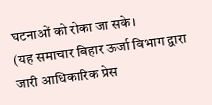घटनाओं को रोका जा सके।
(यह समाचार बिहार ऊर्जा विभाग द्वारा जारी आधिकारिक प्रेस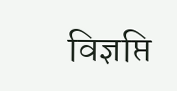विज्ञप्ति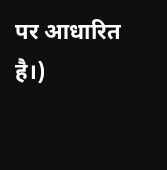पर आधारित है।)